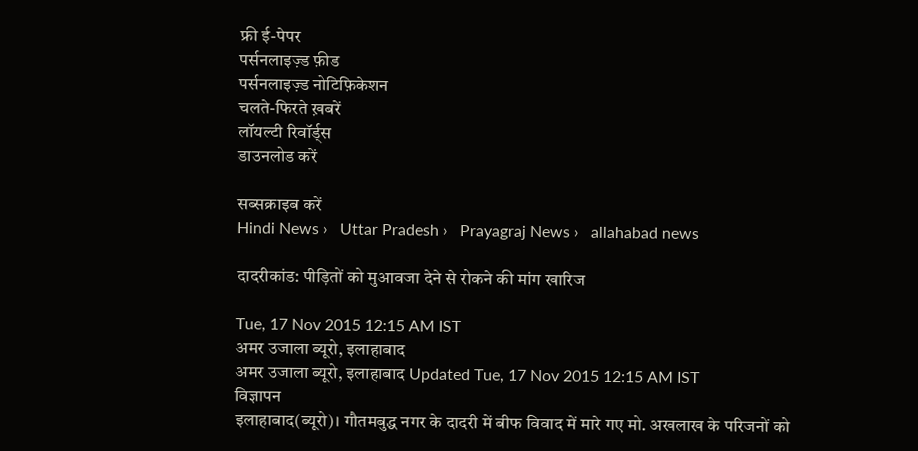फ्री ई-पेपर
पर्सनलाइज़्ड फ़ीड
पर्सनलाइज़्ड नोटिफ़िकेशन
चलते-फिरते ख़बरें
लॉयल्टी रिवॉर्ड्स
डाउनलोड करें

सब्सक्राइब करें
Hindi News ›   Uttar Pradesh ›   Prayagraj News ›   allahabad news

दादरीकांड: पीड़ितों को मुआवजा देने से रोकने की मांग खारिज

Tue, 17 Nov 2015 12:15 AM IST
अमर उजाला ब्यूरो, इलाहाबाद
अमर उजाला ब्यूरो, इलाहाबाद Updated Tue, 17 Nov 2015 12:15 AM IST
विज्ञापन
इलाहाबाद(ब्यूरो)। गौतमबुद्ध नगर के दादरी में बीफ विवाद में मारे गए मो. अखलाख के परिजनों को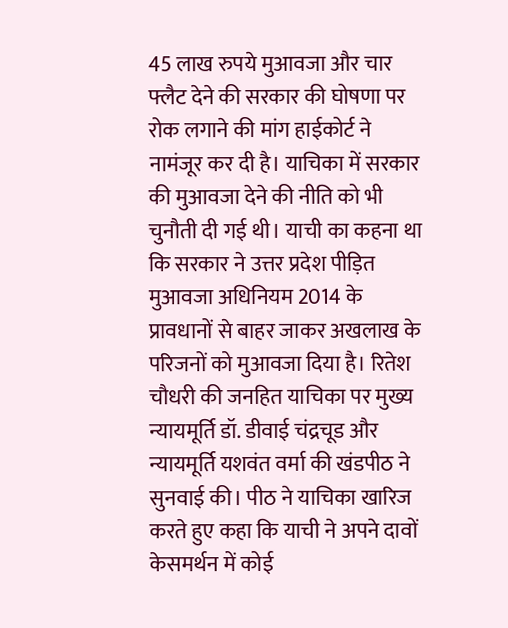45 लाख रुपये मुआवजा और चार फ्लैट देने की सरकार की घोषणा पर रोक लगाने की मांग हाईकोर्ट ने नामंजूर कर दी है। याचिका में सरकार की मुआवजा देने की नीति को भी चुनौती दी गई थी। याची का कहना था कि सरकार ने उत्तर प्रदेश पीड़ित मुआवजा अधिनियम 2014 के प्रावधानों से बाहर जाकर अखलाख के परिजनों को मुआवजा दिया है। रितेश चौधरी की जनहित याचिका पर मुख्य न्यायमूर्ति डॉ. डीवाई चंद्रचूड और न्यायमूर्ति यशवंत वर्मा की खंडपीठ ने सुनवाई की। पीठ ने याचिका खारिज करते हुए कहा कि याची ने अपने दावों केसमर्थन में कोई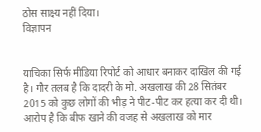ठोस साक्ष्य नहीं दिया।
विज्ञापन


याचिका सिर्फ मीडिया रिपोर्ट को आधार बनाकर दाखिल की गई है। गौर तलब है कि दादरी के मो. अखलाख की 28 सितंबर 2015 को कुछ लोगों की भीड़ ने पीट-पीट कर हत्या कर दी थी। आरोप है कि बीफ खाने की वजह से अखलाख को मार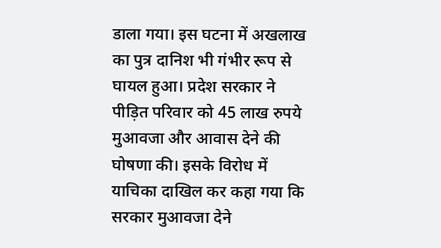डाला गया। इस घटना में अखलाख का पुत्र दानिश भी गंभीर रूप से घायल हुआ। प्रदेश सरकार ने पीड़ित परिवार को 45 लाख रुपये मुआवजा और आवास देने की घोषणा की। इसके विरोध में याचिका दाखिल कर कहा गया कि सरकार मुआवजा देने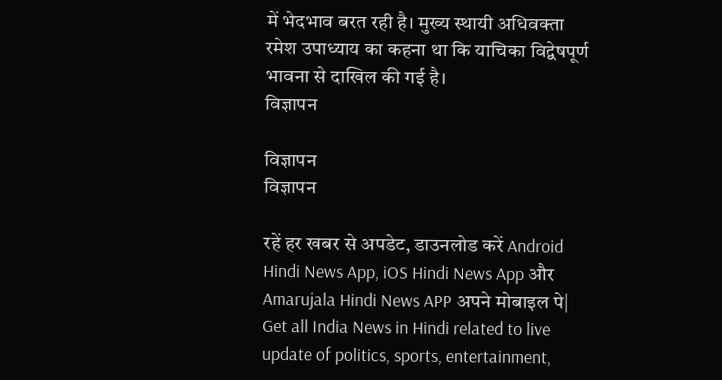में भेदभाव बरत रही है। मुख्य स्थायी अधिवक्ता रमेश उपाध्याय का कहना था कि याचिका विद्वेषपूर्ण भावना से दाखिल की गई है।
विज्ञापन

विज्ञापन
विज्ञापन

रहें हर खबर से अपडेट, डाउनलोड करें Android Hindi News App, iOS Hindi News App और Amarujala Hindi News APP अपने मोबाइल पे|
Get all India News in Hindi related to live update of politics, sports, entertainment,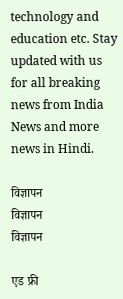technology and education etc. Stay updated with us for all breaking news from India News and more news in Hindi.

विज्ञापन
विज्ञापन
विज्ञापन

एड फ्री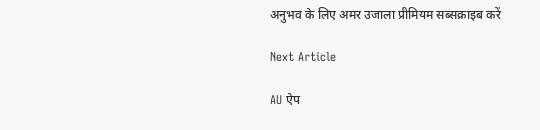अनुभव के लिए अमर उजाला प्रीमियम सब्सक्राइब करें

Next Article

AU ऐप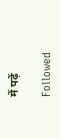में पढ़ें

Followed